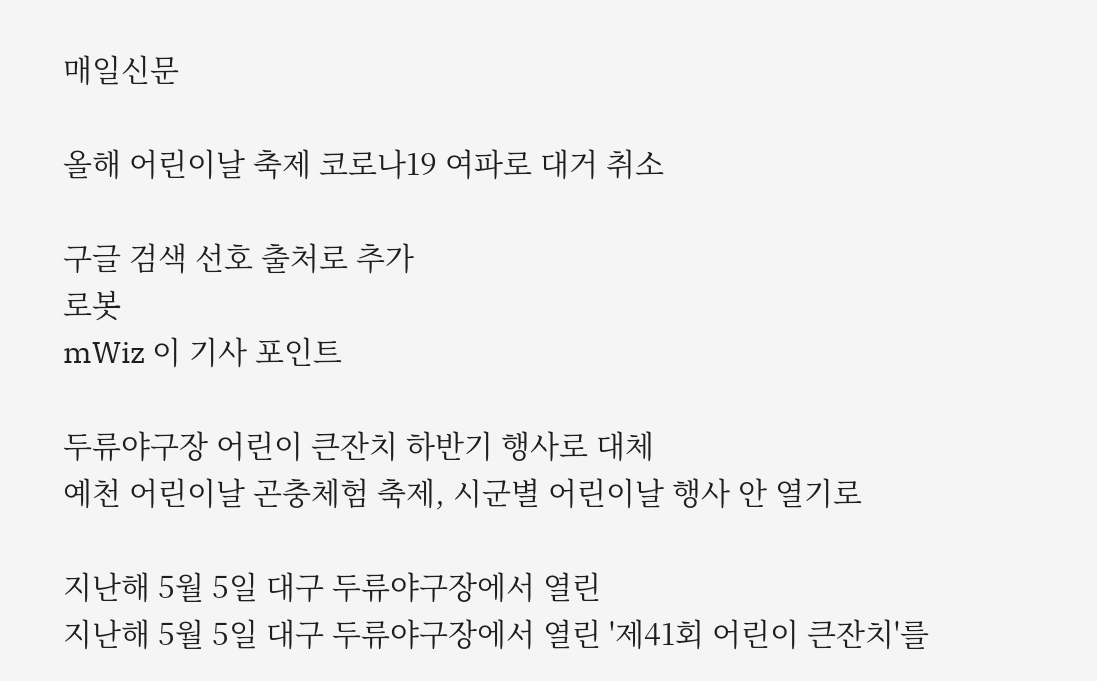매일신문

올해 어린이날 축제 코로나19 여파로 대거 취소

구글 검색 선호 출처로 추가
로봇
mWiz 이 기사 포인트

두류야구장 어린이 큰잔치 하반기 행사로 대체
예천 어린이날 곤충체험 축제, 시군별 어린이날 행사 안 열기로

지난해 5월 5일 대구 두류야구장에서 열린
지난해 5월 5일 대구 두류야구장에서 열린 '제41회 어린이 큰잔치'를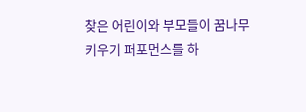찾은 어린이와 부모들이 꿈나무 키우기 퍼포먼스를 하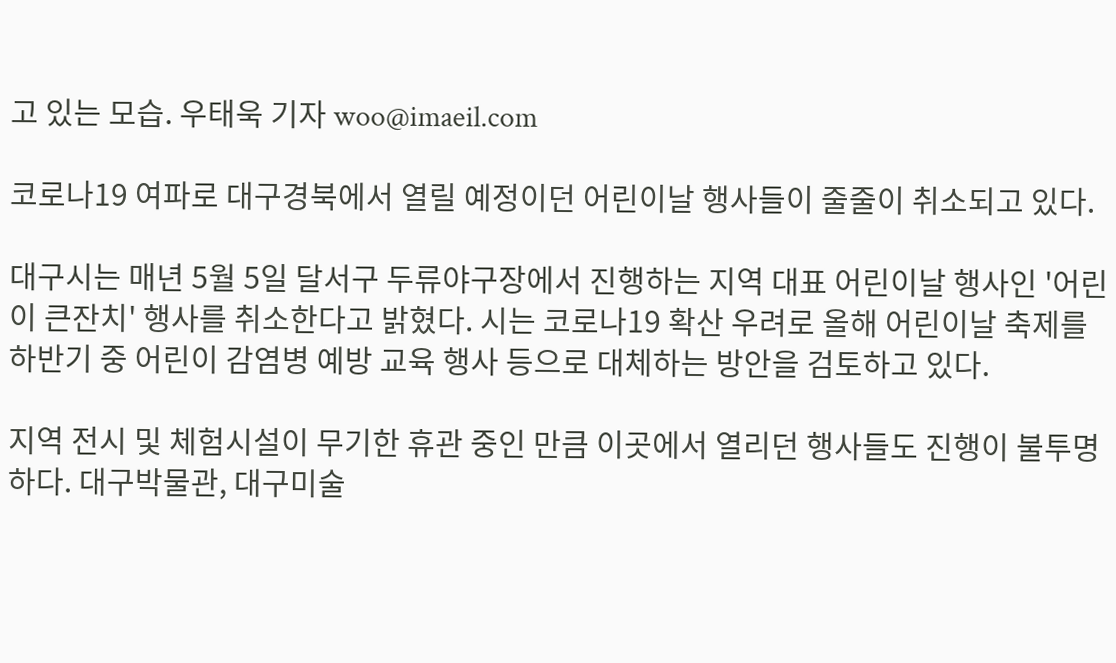고 있는 모습. 우태욱 기자 woo@imaeil.com

코로나19 여파로 대구경북에서 열릴 예정이던 어린이날 행사들이 줄줄이 취소되고 있다.

대구시는 매년 5월 5일 달서구 두류야구장에서 진행하는 지역 대표 어린이날 행사인 '어린이 큰잔치' 행사를 취소한다고 밝혔다. 시는 코로나19 확산 우려로 올해 어린이날 축제를 하반기 중 어린이 감염병 예방 교육 행사 등으로 대체하는 방안을 검토하고 있다.

지역 전시 및 체험시설이 무기한 휴관 중인 만큼 이곳에서 열리던 행사들도 진행이 불투명하다. 대구박물관, 대구미술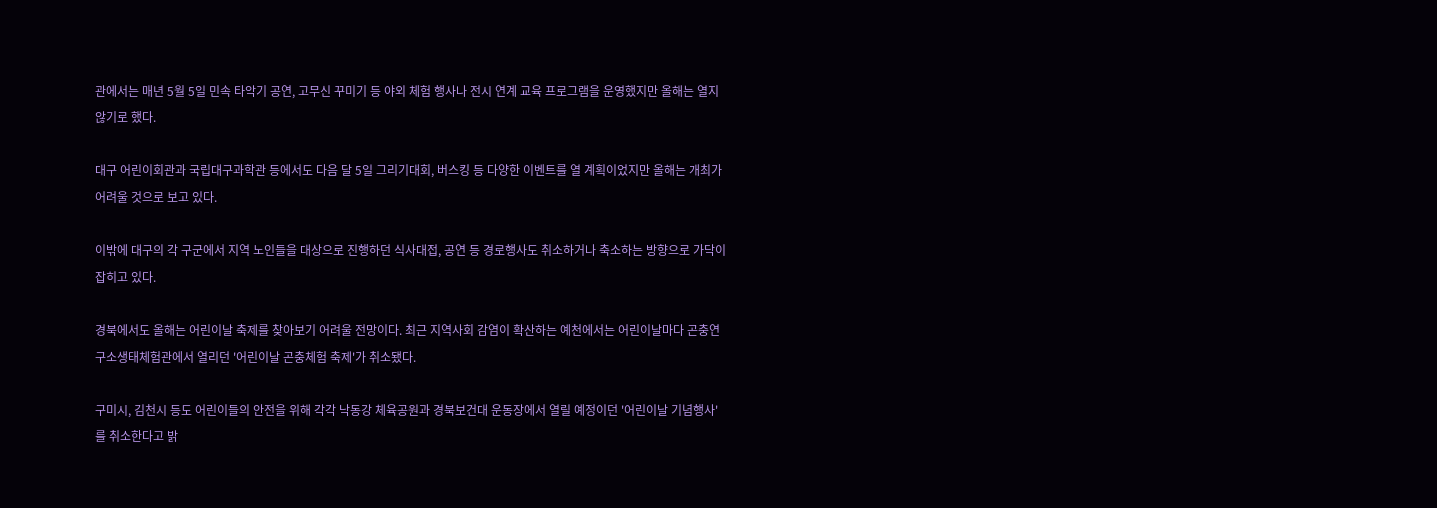관에서는 매년 5월 5일 민속 타악기 공연, 고무신 꾸미기 등 야외 체험 행사나 전시 연계 교육 프로그램을 운영했지만 올해는 열지 않기로 했다.

대구 어린이회관과 국립대구과학관 등에서도 다음 달 5일 그리기대회, 버스킹 등 다양한 이벤트를 열 계획이었지만 올해는 개최가 어려울 것으로 보고 있다.

이밖에 대구의 각 구군에서 지역 노인들을 대상으로 진행하던 식사대접, 공연 등 경로행사도 취소하거나 축소하는 방향으로 가닥이 잡히고 있다.

경북에서도 올해는 어린이날 축제를 찾아보기 어려울 전망이다. 최근 지역사회 감염이 확산하는 예천에서는 어린이날마다 곤충연구소생태체험관에서 열리던 '어린이날 곤충체험 축제'가 취소됐다.

구미시, 김천시 등도 어린이들의 안전을 위해 각각 낙동강 체육공원과 경북보건대 운동장에서 열릴 예정이던 '어린이날 기념행사'를 취소한다고 밝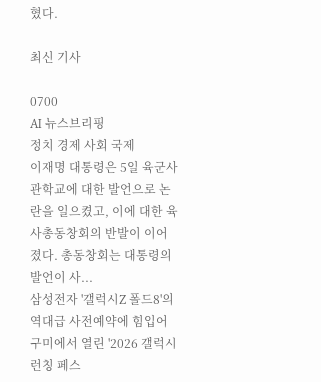혔다.

최신 기사

0700
AI 뉴스브리핑
정치 경제 사회 국제
이재명 대통령은 5일 육군사관학교에 대한 발언으로 논란을 일으켰고, 이에 대한 육사총동창회의 반발이 이어졌다. 총동창회는 대통령의 발언이 사...
삼성전자 '갤럭시Z 폴드8'의 역대급 사전예약에 힘입어 구미에서 열린 '2026 갤럭시 런칭 페스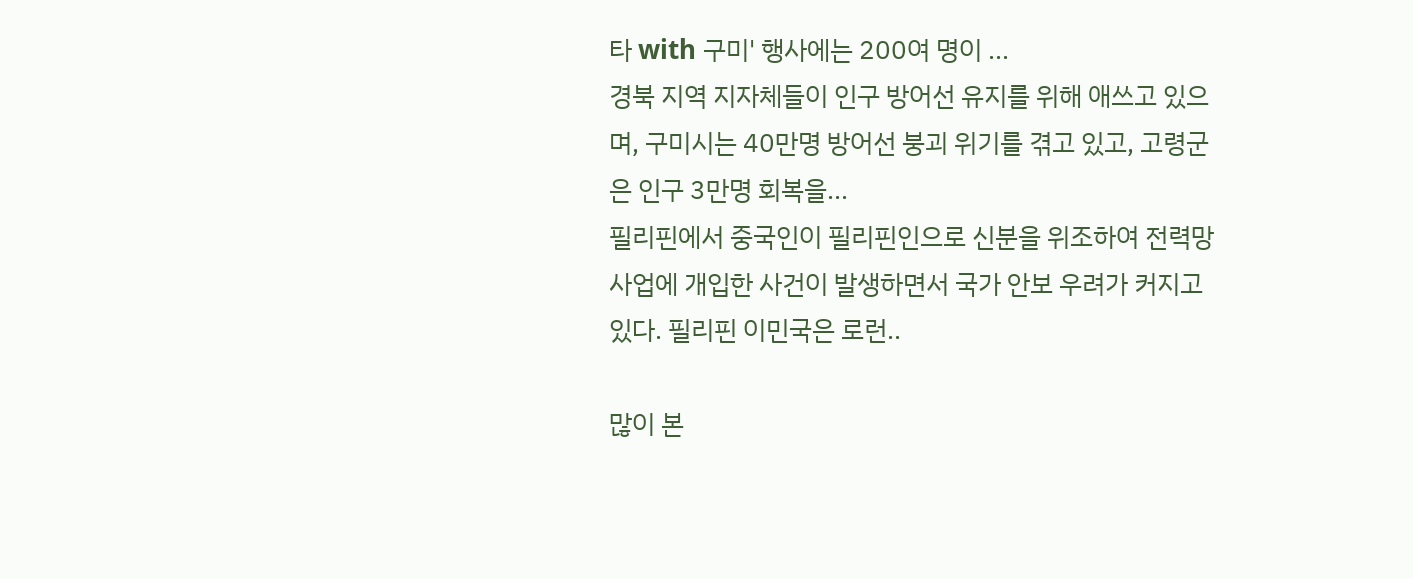타 with 구미' 행사에는 200여 명이 ...
경북 지역 지자체들이 인구 방어선 유지를 위해 애쓰고 있으며, 구미시는 40만명 방어선 붕괴 위기를 겪고 있고, 고령군은 인구 3만명 회복을...
필리핀에서 중국인이 필리핀인으로 신분을 위조하여 전력망 사업에 개입한 사건이 발생하면서 국가 안보 우려가 커지고 있다. 필리핀 이민국은 로런..

많이 본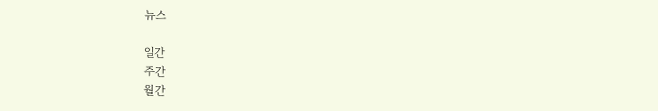뉴스

일간
주간
월간